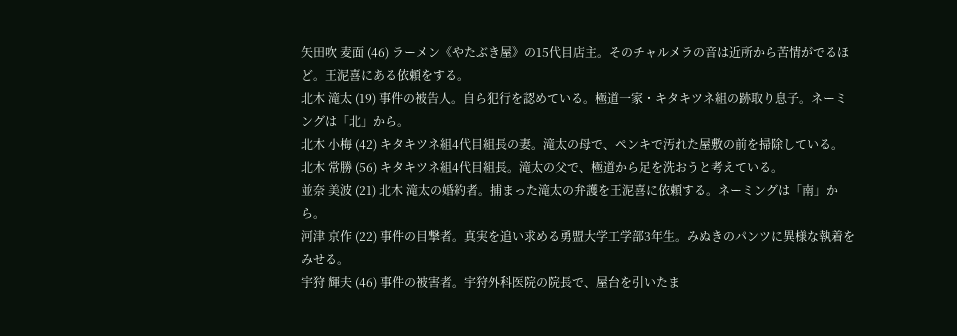矢田吹 麦面 (46) ラーメン《やたぶき屋》の15代目店主。そのチャルメラの音は近所から苦情がでるほど。王泥喜にある依頼をする。
北木 滝太 (19) 事件の被告人。自ら犯行を認めている。極道一家・キタキツネ組の跡取り息子。ネーミングは「北」から。
北木 小梅 (42) キタキツネ組4代目組長の妻。滝太の母で、ペンキで汚れた屋敷の前を掃除している。
北木 常勝 (56) キタキツネ組4代目組長。滝太の父で、極道から足を洗おうと考えている。
並奈 美波 (21) 北木 滝太の婚約者。捕まった滝太の弁護を王泥喜に依頼する。ネーミングは「南」から。
河津 京作 (22) 事件の目撃者。真実を追い求める勇盟大学工学部3年生。みぬきのパンツに異様な執着をみせる。
宇狩 輝夫 (46) 事件の被害者。宇狩外科医院の院長で、屋台を引いたま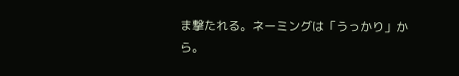ま撃たれる。ネーミングは「うっかり」から。